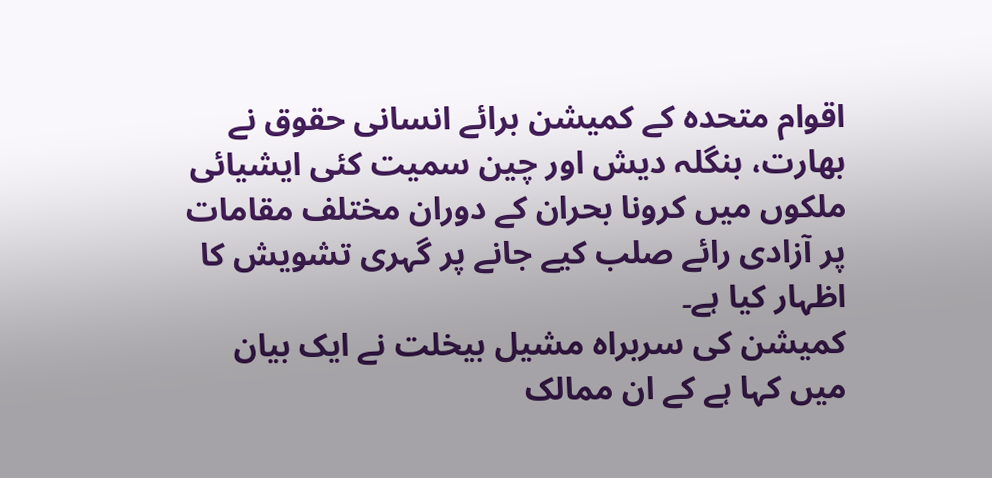اقوام متحدہ کے کمیشن برائے انسانی حقوق نے بھارت، بنگلہ دیش اور چین سمیت کئی ایشیائی ملکوں میں کرونا بحران کے دوران مختلف مقامات پر آزادی رائے صلب کیے جانے پر گہری تشویش کا اظہار کیا ہے۔
کمیشن کی سربراہ مشیل بیخلت نے ایک بیان میں کہا ہے کے ان ممالک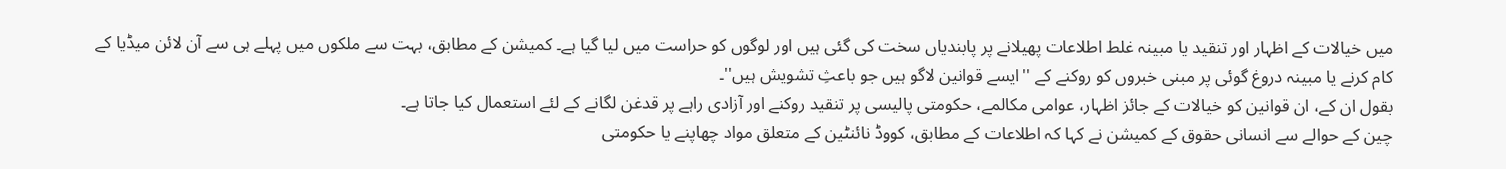میں خیالات کے اظہار اور تنقید یا مبینہ غلط اطلاعات پھیلانے پر پابندیاں سخت کی گئی ہیں اور لوگوں کو حراست میں لیا گیا ہے۔ کمیشن کے مطابق، بہت سے ملکوں میں پہلے ہی سے آن لائن میڈیا کے کام کرنے یا مبینہ دروغ گوئی پر مبنی خبروں کو روکنے کے ''ایسے قوانین لاگو ہیں جو باعثِ تشویش ہیں''۔
بقول ان کے، ان قوانین کو خیالات کے جائز اظہار، عوامی مکالمے، حکومتی پالیسی پر تنقید روکنے اور آزادی راہے پر قدغن لگانے کے لئے استعمال کیا جاتا ہے۔
چین کے حوالے سے انسانی حقوق کے کمیشن نے کہا کہ اطلاعات کے مطابق، کووڈ نائنٹین کے متعلق مواد چھاپنے یا حکومتی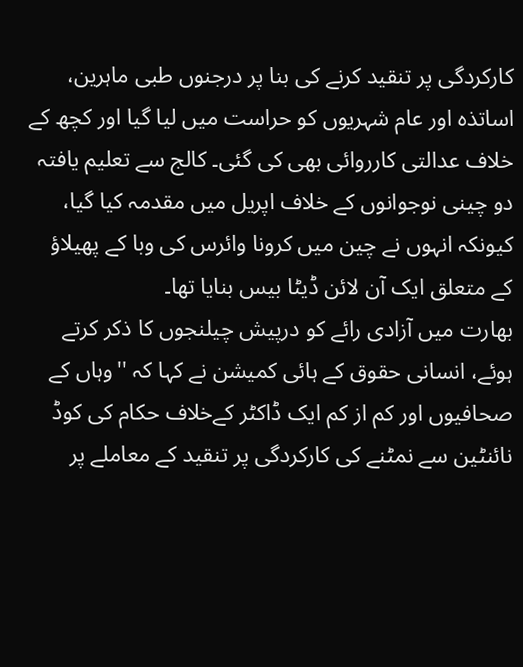کارکردگی پر تنقید کرنے کی بنا پر درجنوں طبی ماہرین، اساتذہ اور عام شہریوں کو حراست میں لیا گیا اور کچھ کے خلاف عدالتی کارروائی بھی کی گئی۔ کالج سے تعلیم یافتہ دو چینی نوجوانوں کے خلاف اپریل میں مقدمہ کیا گیا، کیونکہ انہوں نے چین میں کرونا وائرس کی وبا کے پھیلاؤ کے متعلق ایک آن لائن ڈیٹا بیس بنایا تھا۔
بھارت میں آزادی رائے کو درپیش چیلنجوں کا ذکر کرتے ہوئے، انسانی حقوق کے ہائی کمیشن نے کہا کہ ''وہاں کے صحافیوں اور کم از کم ایک ڈاکٹر کےخلاف حکام کی کوڈ نائنٹین سے نمٹنے کی کارکردگی پر تنقید کے معاملے پر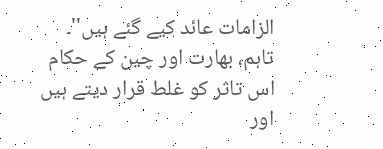الزامات عائد کیے گئے ہیں''۔
تاہم، بھارت اور چین کے حکام اس تاثر کو غلط قرار دیتے ہیں اور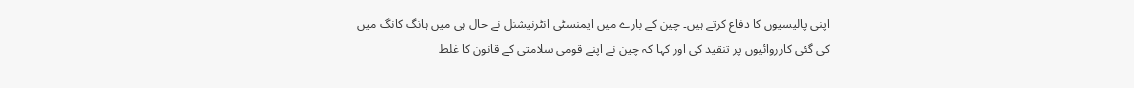اپنی پالیسیوں کا دفاع کرتے ہیں۔ چین کے بارے میں ایمنسٹی انٹرنیشنل نے حال ہی میں ہانگ کانگ میں کی گئی کارروائیوں پر تنقید کی اور کہا کہ چین نے اپنے قومی سلامتی کے قانون کا غلط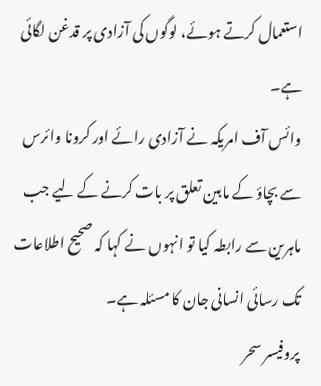استعمال کرتے ہوئے، لوگوں کی آزادی پر قدغن لگائی ہے۔
وائس آف امریکہ نے آزادی رائے اور کرونا وائرس سے بچاؤ کے مابین تعلق پر بات کرنے کے لیے جب ماہرین سے رابطہ کیا تو انہوں نے کہا کہ صحیح اطلاعات تک رسائی انسانی جان کا مسئلہ ہے۔
پروفیسر سحر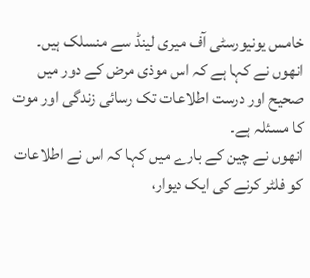خامس یونیورسٹی آف میری لینڈ سے منسلک ہیں۔ انھوں نے کہا ہے کہ اس موذی مرض کے دور میں صحیح اور درست اطلاعات تک رسائی زندگی اور موت کا مسئلہ ہے۔
انھوں نے چین کے بارے میں کہا کہ اس نے اطلاعات کو فلٹر کرنے کی ایک دیوار،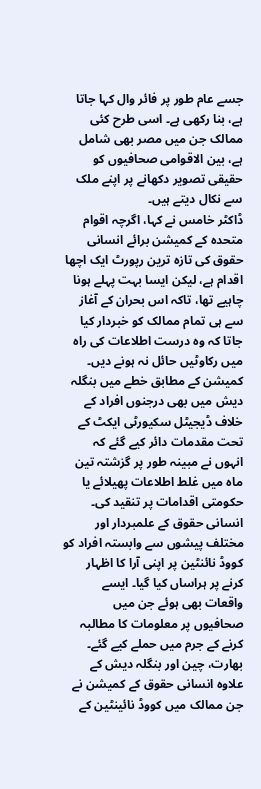جسے عام طور پر فائر وال کہا جاتا ہے، بنا رکھی ہے۔ اسی طرح کئی ممالک جن میں مصر بھی شامل ہے، بین الاقوامی صحافیوں کو حقیقی تصویر دکھانے پر اپنے ملک سے نکال دیتے ہیں۔
ڈاکٹر خامس نے کہا، اگرچہ اقوام متحدہ کے کمیشن برائے انسانی حقوق کی تازہ ترین رپورٹ ایک اچھا اقدام ہے، لیکن ایسا بہت پہلے ہونا چاہیے تھا، تاکہ اس بحران کے آغاز سے ہی تمام ممالک کو خبردار کیا جاتا کہ وہ درست اطلاعات کی راہ میں رکاوٹیں حائل نہ ہونے دیں۔
کمیشن کے مطابق خطے میں بنگلہ دیش میں بھی درجنوں افراد کے خلاف ڈیجیٹل سکیورٹی ایکٹ کے تحت مقدمات دائر کیے گئے کہ انہوں نے مبینہ طور پر گزشتہ تین ماہ میں غلط اطلاعات پھیلائے یا حکومتی اقدامات پر تنقید کی۔
انسانی حقوق کے علمبردار اور مختلف پیشوں سے وابستہ افراد کو کووڈ نائنٹین پر اپنی آرا کا اظہار کرنے پر ہراساں کیا گیا۔ ایسے واقعات بھی ہوئے جن میں صحافیوں پر معلومات کا مطالبہ کرنے کے جرم میں حملے کیے گئے۔
بھارت، چین اور بنگلہ دیش کے علاوہ انسانی حقوق کے کمیشن نے جن ممالک میں کووڈ نائینٹین کے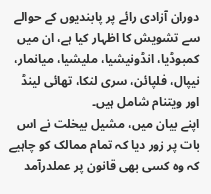دوران آزادی رائے پر پابندیوں کے حوالے سے تشویش کا اظہار کیا ہے، ان میں کمبوڈیا، انڈونیشیا، ملیشیا، میانمار، نیپال، فلپائن، سری لنکا، تھائی لینڈ اور ویتنام شامل ہیں۔
اپنے بیان میں، مشیل بیخلت نے اس بات پر زور دیا کہ تمام ممالک کو چاہیے کہ وہ کسی بھی قانون پر عملدرآمد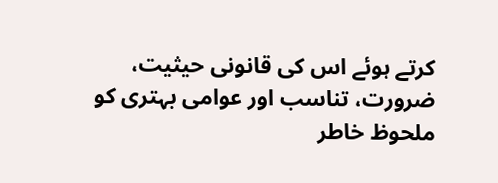کرتے ہوئے اس کی قانونی حیثیت، ضرورت، تناسب اور عوامی بہتری کو ملحوظ خاطر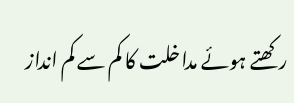رکھتے ہوئے مداخلت کا کم سے کم انداز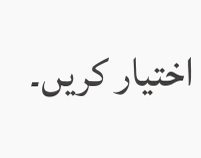اختیار کریں۔